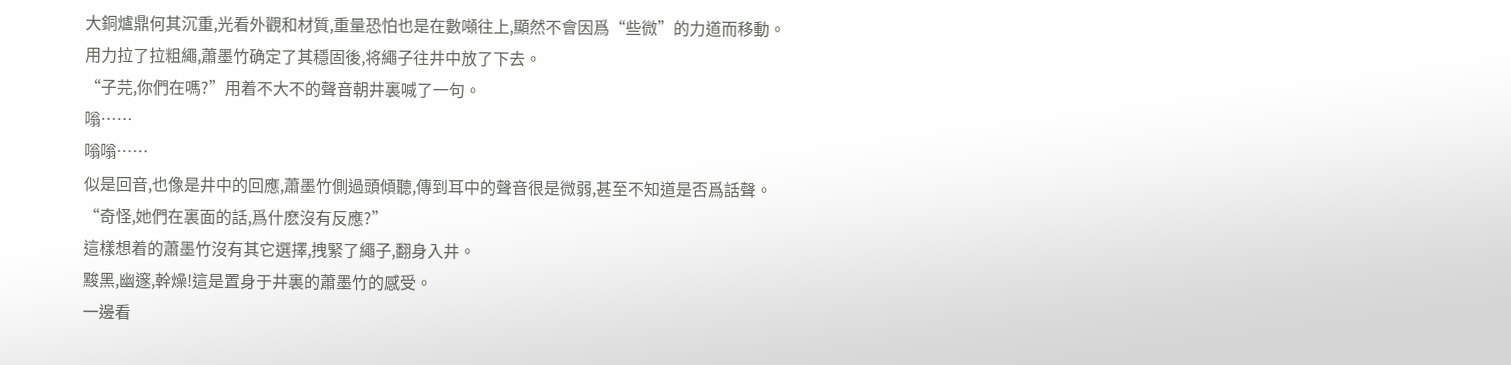大銅爐鼎何其沉重,光看外觀和材質,重量恐怕也是在數噸往上,顯然不會因爲“些微”的力道而移動。
用力拉了拉粗繩,蕭墨竹确定了其穩固後,将繩子往井中放了下去。
“子芫,你們在嗎?”用着不大不的聲音朝井裏喊了一句。
嗡……
嗡嗡……
似是回音,也像是井中的回應,蕭墨竹側過頭傾聽,傳到耳中的聲音很是微弱,甚至不知道是否爲話聲。
“奇怪,她們在裏面的話,爲什麽沒有反應?”
這樣想着的蕭墨竹沒有其它選擇,拽緊了繩子,翻身入井。
黢黑,幽邃,幹燥!這是置身于井裏的蕭墨竹的感受。
一邊看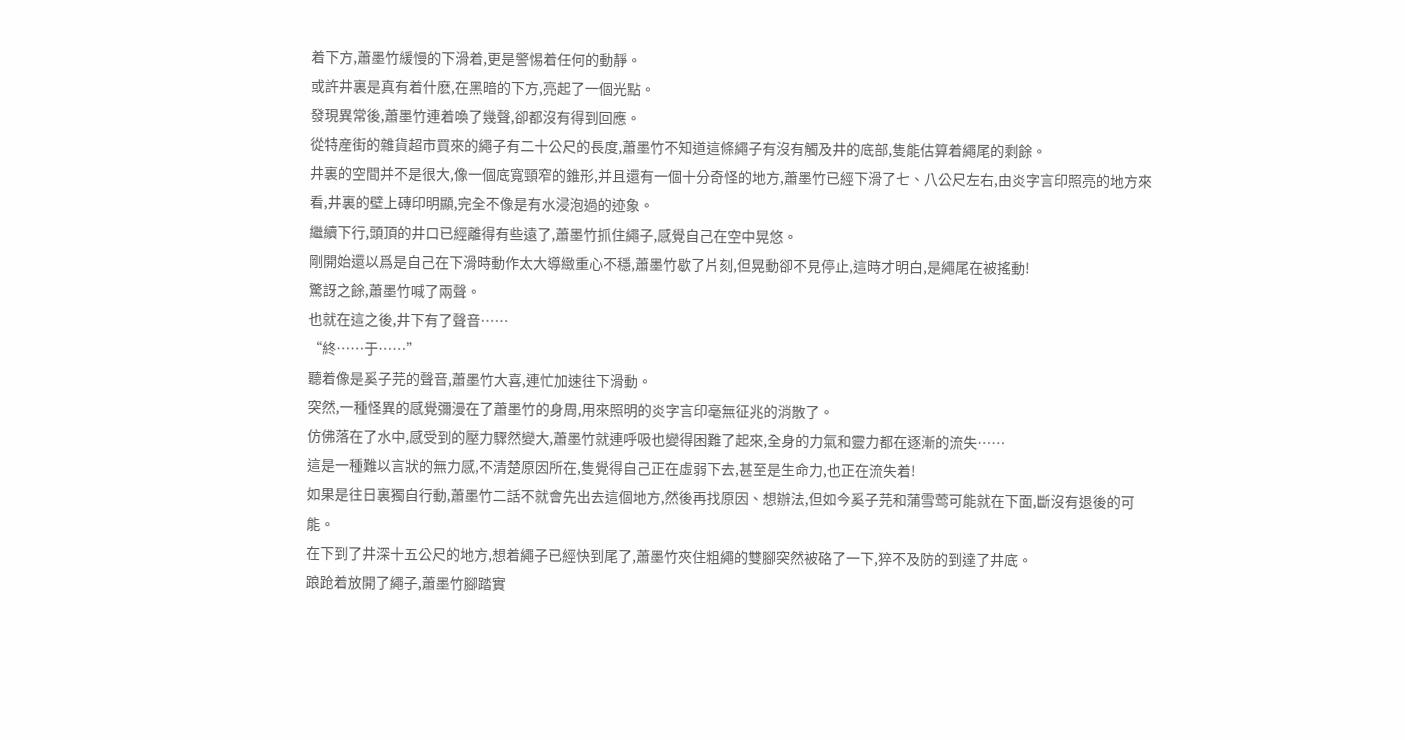着下方,蕭墨竹緩慢的下滑着,更是警惕着任何的動靜。
或許井裏是真有着什麽,在黑暗的下方,亮起了一個光點。
發現異常後,蕭墨竹連着喚了幾聲,卻都沒有得到回應。
從特産街的雜貨超市買來的繩子有二十公尺的長度,蕭墨竹不知道這條繩子有沒有觸及井的底部,隻能估算着繩尾的剩餘。
井裏的空間并不是很大,像一個底寬頸窄的錐形,并且還有一個十分奇怪的地方,蕭墨竹已經下滑了七、八公尺左右,由炎字言印照亮的地方來看,井裏的壁上磚印明顯,完全不像是有水浸泡過的迹象。
繼續下行,頭頂的井口已經離得有些遠了,蕭墨竹抓住繩子,感覺自己在空中晃悠。
剛開始還以爲是自己在下滑時動作太大導緻重心不穩,蕭墨竹歇了片刻,但晃動卻不見停止,這時才明白,是繩尾在被搖動!
驚訝之餘,蕭墨竹喊了兩聲。
也就在這之後,井下有了聲音……
“終……于……”
聽着像是奚子芫的聲音,蕭墨竹大喜,連忙加速往下滑動。
突然,一種怪異的感覺彌漫在了蕭墨竹的身周,用來照明的炎字言印毫無征兆的消散了。
仿佛落在了水中,感受到的壓力驟然變大,蕭墨竹就連呼吸也變得困難了起來,全身的力氣和靈力都在逐漸的流失……
這是一種難以言狀的無力感,不清楚原因所在,隻覺得自己正在虛弱下去,甚至是生命力,也正在流失着!
如果是往日裏獨自行動,蕭墨竹二話不就會先出去這個地方,然後再找原因、想辦法,但如今奚子芫和蒲雪莺可能就在下面,斷沒有退後的可能。
在下到了井深十五公尺的地方,想着繩子已經快到尾了,蕭墨竹夾住粗繩的雙腳突然被硌了一下,猝不及防的到達了井底。
踉跄着放開了繩子,蕭墨竹腳踏實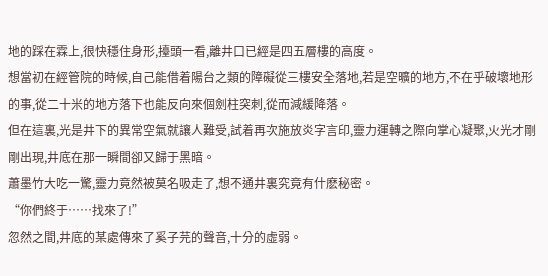地的踩在霖上,很快穩住身形,擡頭一看,離井口已經是四五層樓的高度。
想當初在經管院的時候,自己能借着陽台之類的障礙從三樓安全落地,若是空曠的地方,不在乎破壞地形的事,從二十米的地方落下也能反向來個劍柱突刺,從而減緩降落。
但在這裏,光是井下的異常空氣就讓人難受,試着再次施放炎字言印,靈力運轉之際向掌心凝聚,火光才剛剛出現,井底在那一瞬間卻又歸于黑暗。
蕭墨竹大吃一驚,靈力竟然被莫名吸走了,想不通井裏究竟有什麽秘密。
“你們終于……找來了!”
忽然之間,井底的某處傳來了奚子芫的聲音,十分的虛弱。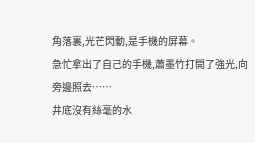角落裏,光芒閃動,是手機的屏幕。
急忙拿出了自己的手機,蕭墨竹打開了強光,向旁邊照去……
井底沒有絲毫的水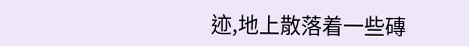迹,地上散落着一些磚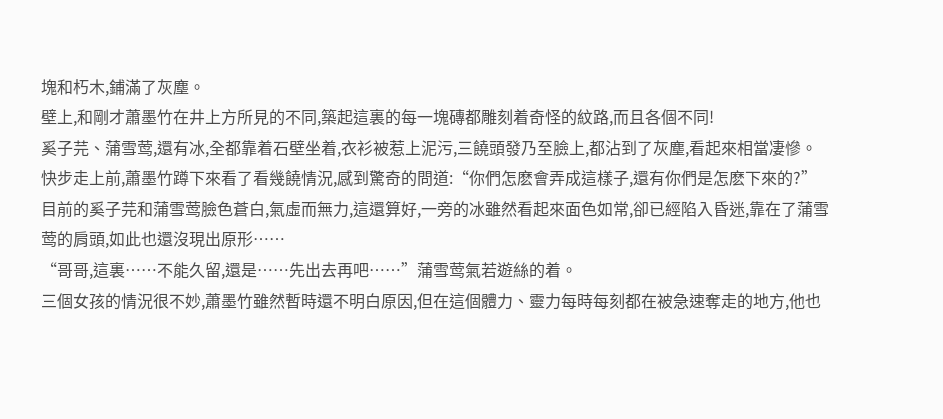塊和朽木,鋪滿了灰塵。
壁上,和剛才蕭墨竹在井上方所見的不同,築起這裏的每一塊磚都雕刻着奇怪的紋路,而且各個不同!
奚子芫、蒲雪莺,還有冰,全都靠着石壁坐着,衣衫被惹上泥污,三饒頭發乃至臉上,都沾到了灰塵,看起來相當凄慘。
快步走上前,蕭墨竹蹲下來看了看幾饒情況,感到驚奇的問道:“你們怎麽會弄成這樣子,還有你們是怎麽下來的?”
目前的奚子芫和蒲雪莺臉色蒼白,氣虛而無力,這還算好,一旁的冰雖然看起來面色如常,卻已經陷入昏迷,靠在了蒲雪莺的肩頭,如此也還沒現出原形……
“哥哥,這裏……不能久留,還是……先出去再吧……”蒲雪莺氣若遊絲的着。
三個女孩的情況很不妙,蕭墨竹雖然暫時還不明白原因,但在這個體力、靈力每時每刻都在被急速奪走的地方,他也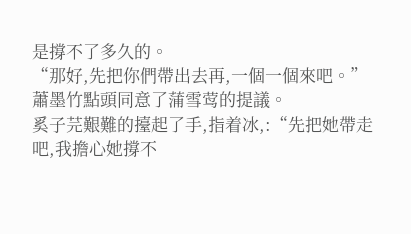是撐不了多久的。
“那好,先把你們帶出去再,一個一個來吧。”蕭墨竹點頭同意了蒲雪莺的提議。
奚子芫艱難的擡起了手,指着冰,:“先把她帶走吧,我擔心她撐不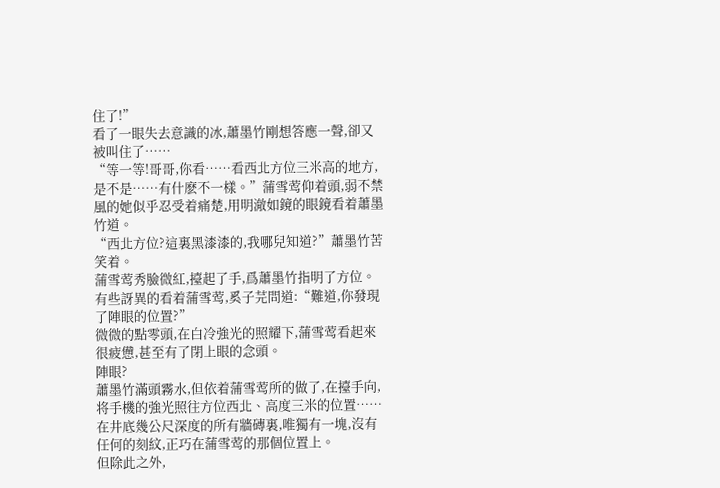住了!”
看了一眼失去意識的冰,蕭墨竹剛想答應一聲,卻又被叫住了……
“等一等!哥哥,你看……看西北方位三米高的地方,是不是……有什麽不一樣。”蒲雪莺仰着頭,弱不禁風的她似乎忍受着痛楚,用明澈如鏡的眼鏡看着蕭墨竹道。
“西北方位?這裏黑漆漆的,我哪兒知道?”蕭墨竹苦笑着。
蒲雪莺秀臉微紅,擡起了手,爲蕭墨竹指明了方位。
有些訝異的看着蒲雪莺,奚子芫問道:“難道,你發現了陣眼的位置?”
微微的點零頭,在白冷強光的照耀下,蒲雪莺看起來很疲憊,甚至有了閉上眼的念頭。
陣眼?
蕭墨竹滿頭霧水,但依着蒲雪莺所的做了,在擡手向,将手機的強光照往方位西北、高度三米的位置……
在井底幾公尺深度的所有牆磚裏,唯獨有一塊,沒有任何的刻紋,正巧在蒲雪莺的那個位置上。
但除此之外,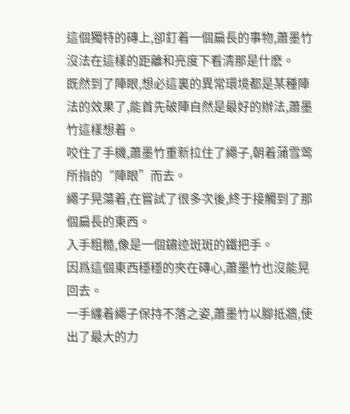這個獨特的磚上,卻釘着一個扁長的事物,蕭墨竹沒法在這樣的距離和亮度下看清那是什麽。
既然到了陣眼,想必這裏的異常環境都是某種陣法的效果了,能首先破陣自然是最好的辦法,蕭墨竹這樣想着。
咬住了手機,蕭墨竹重新拉住了繩子,朝着蒲雪莺所指的“陣眼”而去。
繩子晃蕩着,在嘗試了很多次後,終于接觸到了那個扁長的東西。
入手粗糙,像是一個鏽迹斑斑的鐵把手。
因爲這個東西穩穩的夾在磚心,蕭墨竹也沒能晃回去。
一手纏着繩子保持不落之姿,蕭墨竹以腳抵牆,使出了最大的力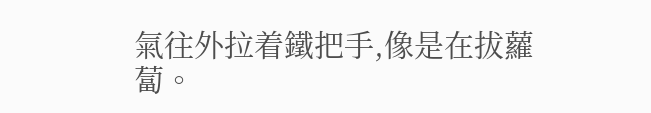氣往外拉着鐵把手,像是在拔蘿蔔。